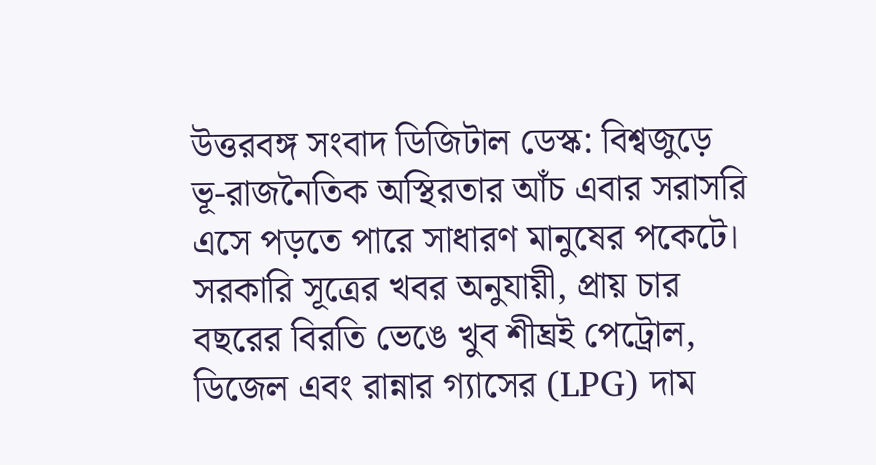উত্তরবঙ্গ সংবাদ ডিজিটাল ডেস্ক: বিশ্বজুড়ে ভূ-রাজনৈতিক অস্থিরতার আঁচ এবার সরাসরি এসে পড়তে পারে সাধারণ মানুষের পকেটে। সরকারি সূত্রের খবর অনুযায়ী, প্রায় চার বছরের বিরতি ভেঙে খুব শীঘ্রই পেট্রোল, ডিজেল এবং রান্নার গ্যাসের (LPG) দাম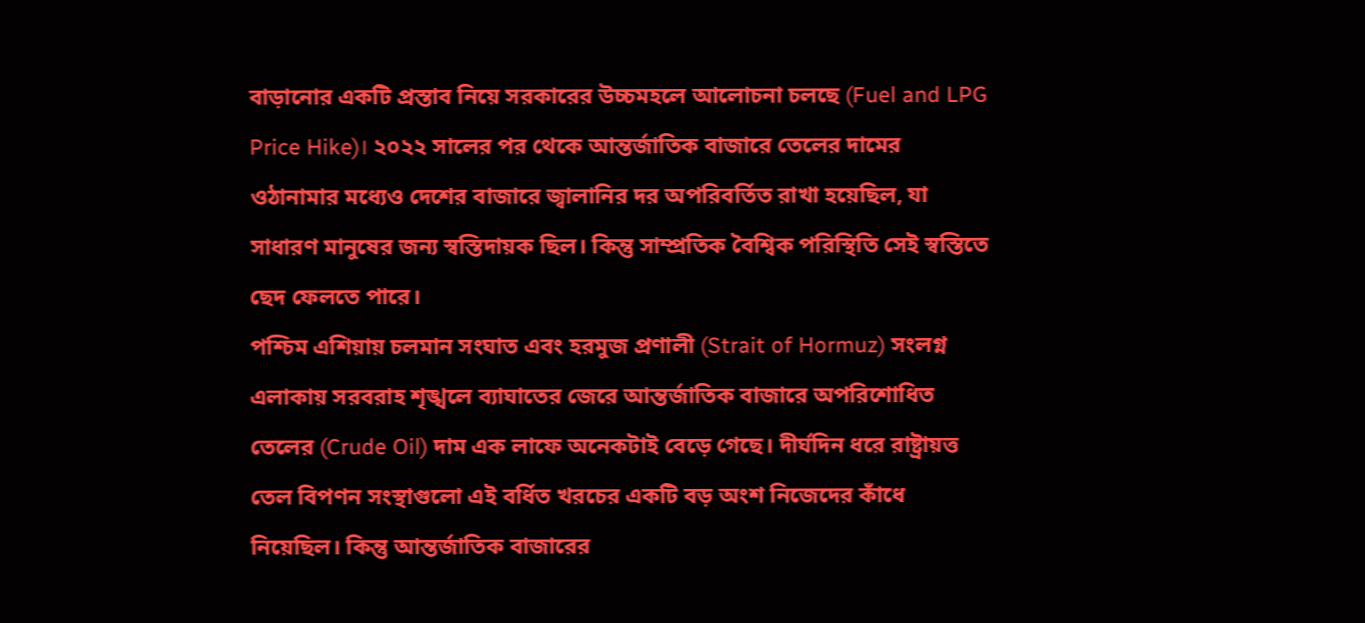বাড়ানোর একটি প্রস্তাব নিয়ে সরকারের উচ্চমহলে আলোচনা চলছে (Fuel and LPG Price Hike)। ২০২২ সালের পর থেকে আন্তর্জাতিক বাজারে তেলের দামের ওঠানামার মধ্যেও দেশের বাজারে জ্বালানির দর অপরিবর্তিত রাখা হয়েছিল, যা সাধারণ মানুষের জন্য স্বস্তিদায়ক ছিল। কিন্তু সাম্প্রতিক বৈশ্বিক পরিস্থিতি সেই স্বস্তিতে ছেদ ফেলতে পারে।
পশ্চিম এশিয়ায় চলমান সংঘাত এবং হরমুজ প্রণালী (Strait of Hormuz) সংলগ্ন এলাকায় সরবরাহ শৃঙ্খলে ব্যাঘাতের জেরে আন্তর্জাতিক বাজারে অপরিশোধিত তেলের (Crude Oil) দাম এক লাফে অনেকটাই বেড়ে গেছে। দীর্ঘদিন ধরে রাষ্ট্রায়ত্ত তেল বিপণন সংস্থাগুলো এই বর্ধিত খরচের একটি বড় অংশ নিজেদের কাঁধে নিয়েছিল। কিন্তু আন্তর্জাতিক বাজারের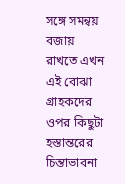সঙ্গে সমন্বয় বজায় রাখতে এখন এই বোঝা গ্রাহকদের ওপর কিছুটা হস্তান্তরের চিন্তাভাবনা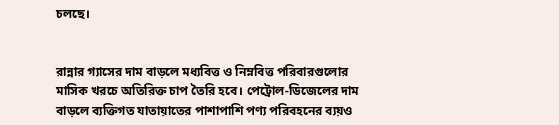চলছে।


রান্নার গ্যাসের দাম বাড়লে মধ্যবিত্ত ও নিম্নবিত্ত পরিবারগুলোর মাসিক খরচে অতিরিক্ত চাপ তৈরি হবে। পেট্রোল-ডিজেলের দাম বাড়লে ব্যক্তিগত যাতায়াতের পাশাপাশি পণ্য পরিবহনের ব্যয়ও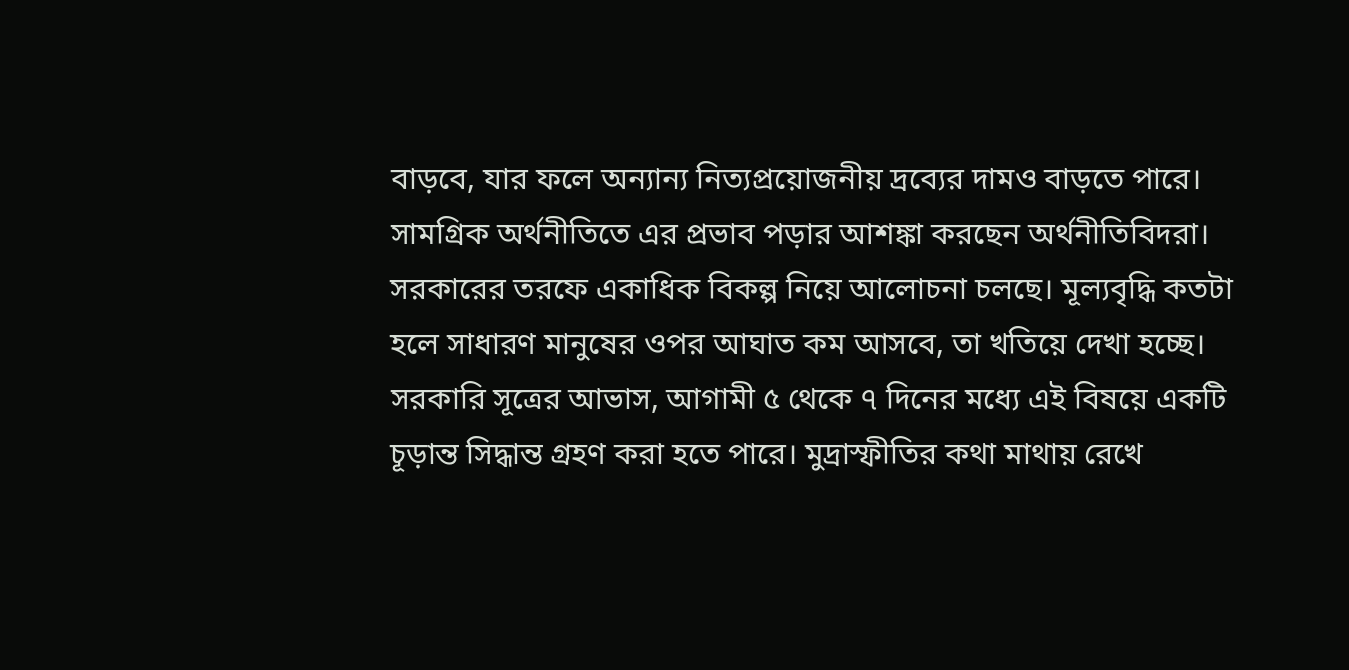বাড়বে, যার ফলে অন্যান্য নিত্যপ্রয়োজনীয় দ্রব্যের দামও বাড়তে পারে। সামগ্রিক অর্থনীতিতে এর প্রভাব পড়ার আশঙ্কা করছেন অর্থনীতিবিদরা।
সরকারের তরফে একাধিক বিকল্প নিয়ে আলোচনা চলছে। মূল্যবৃদ্ধি কতটা হলে সাধারণ মানুষের ওপর আঘাত কম আসবে, তা খতিয়ে দেখা হচ্ছে। সরকারি সূত্রের আভাস, আগামী ৫ থেকে ৭ দিনের মধ্যে এই বিষয়ে একটি চূড়ান্ত সিদ্ধান্ত গ্রহণ করা হতে পারে। মুদ্রাস্ফীতির কথা মাথায় রেখে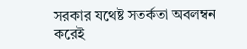সরকার যথেষ্ট সতর্কতা অবলম্বন করেই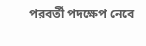পরবর্তী পদক্ষেপ নেবে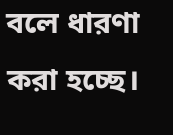বলে ধারণা করা হচ্ছে।